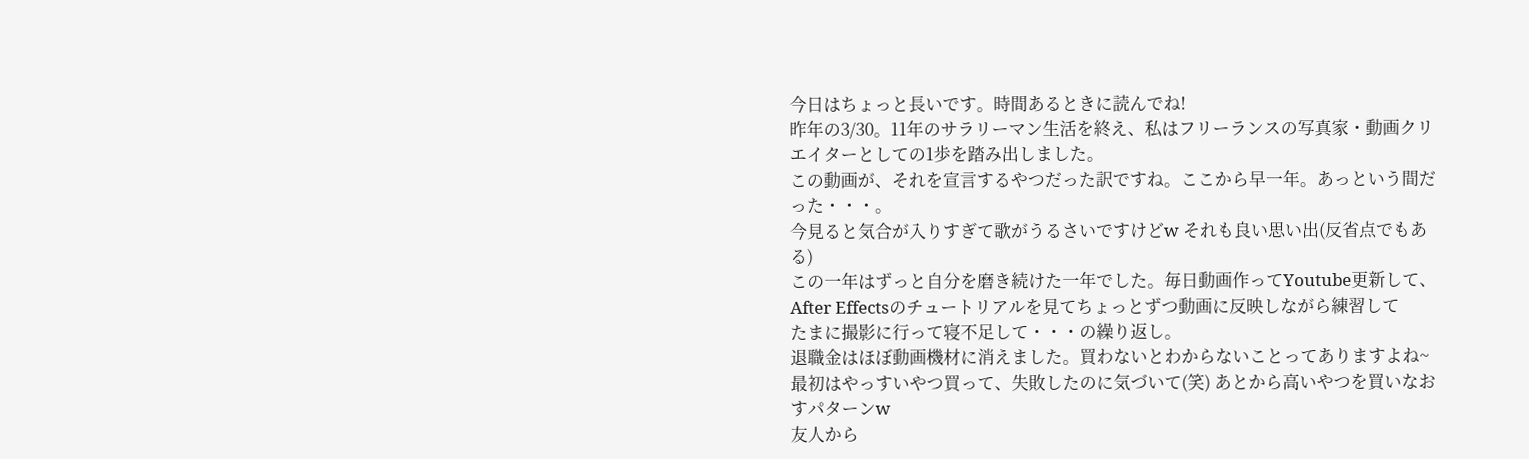今日はちょっと長いです。時間あるときに読んでね!
昨年の3/30。11年のサラリーマン生活を終え、私はフリーランスの写真家・動画クリエイターとしての1歩を踏み出しました。
この動画が、それを宣言するやつだった訳ですね。ここから早一年。あっという間だった・・・。
今見ると気合が入りすぎて歌がうるさいですけどw それも良い思い出(反省点でもある)
この一年はずっと自分を磨き続けた一年でした。毎日動画作ってYoutube更新して、After Effectsのチュートリアルを見てちょっとずつ動画に反映しながら練習して
たまに撮影に行って寝不足して・・・の繰り返し。
退職金はほぼ動画機材に消えました。買わないとわからないことってありますよね~最初はやっすいやつ買って、失敗したのに気づいて(笑) あとから高いやつを買いなおすパターンw
友人から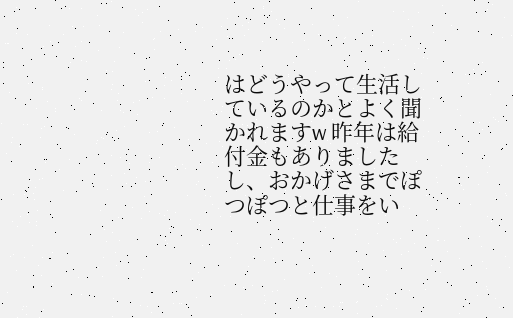はどうやって生活しているのかとよく聞かれますw 昨年は給付金もありましたし、おかげさまでぽつぽつと仕事をい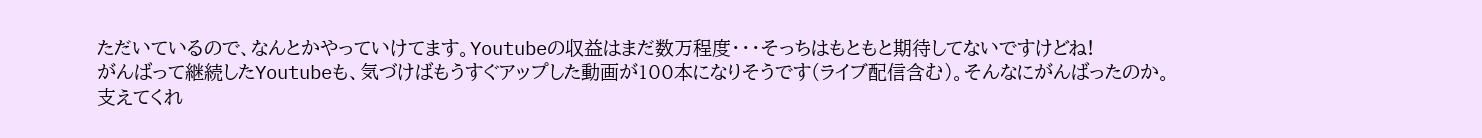ただいているので、なんとかやっていけてます。Youtubeの収益はまだ数万程度・・・そっちはもともと期待してないですけどね!
がんばって継続したYoutubeも、気づけばもうすぐアップした動画が100本になりそうです(ライブ配信含む)。そんなにがんばったのか。
支えてくれ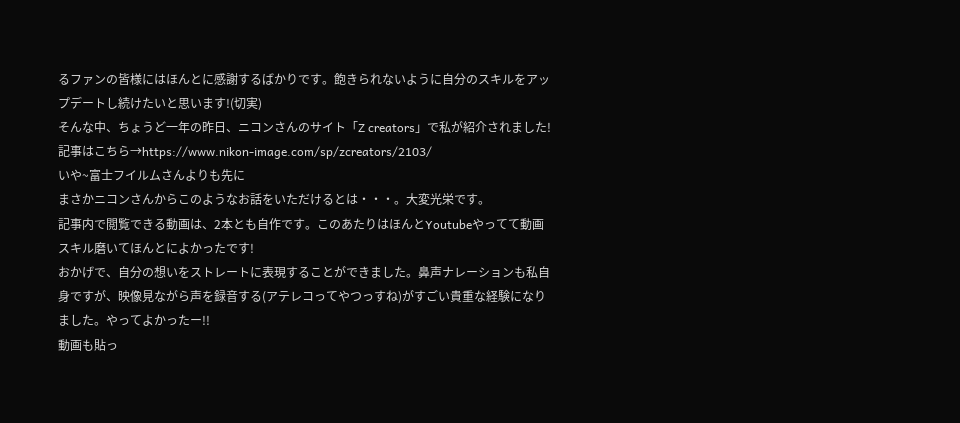るファンの皆様にはほんとに感謝するばかりです。飽きられないように自分のスキルをアップデートし続けたいと思います!(切実)
そんな中、ちょうど一年の昨日、ニコンさんのサイト「Z creators」で私が紹介されました!
記事はこちら→https://www.nikon-image.com/sp/zcreators/2103/
いや~富士フイルムさんよりも先に
まさかニコンさんからこのようなお話をいただけるとは・・・。大変光栄です。
記事内で閲覧できる動画は、2本とも自作です。このあたりはほんとYoutubeやってて動画スキル磨いてほんとによかったです!
おかげで、自分の想いをストレートに表現することができました。鼻声ナレーションも私自身ですが、映像見ながら声を録音する(アテレコってやつっすね)がすごい貴重な経験になりました。やってよかったー!!
動画も貼っ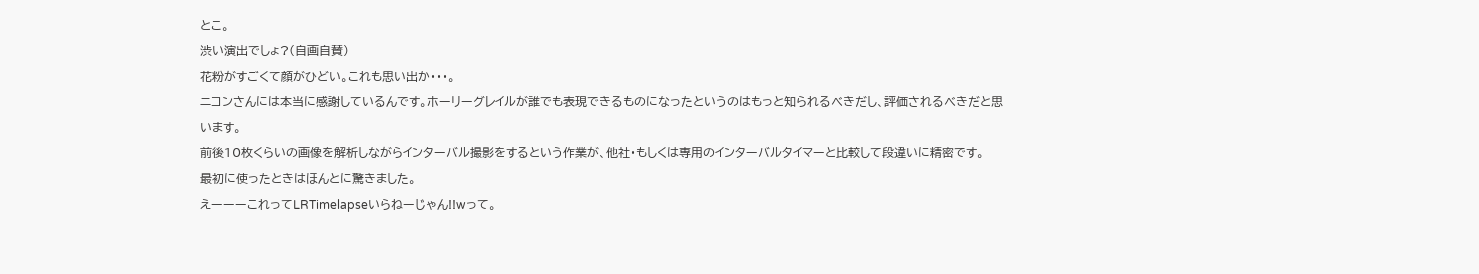とこ。
渋い演出でしょ?(自画自賛)
花粉がすごくて顔がひどい。これも思い出か・・・。
ニコンさんには本当に感謝しているんです。ホーリーグレイルが誰でも表現できるものになったというのはもっと知られるべきだし、評価されるべきだと思います。
前後10枚くらいの画像を解析しながらインターバル撮影をするという作業が、他社・もしくは専用のインターバルタイマーと比較して段違いに精密です。
最初に使ったときはほんとに驚きました。
えーーーこれってLRTimelapseいらねーじゃん!!wって。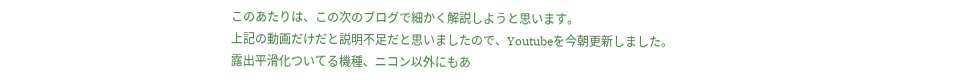このあたりは、この次のブログで細かく解説しようと思います。
上記の動画だけだと説明不足だと思いましたので、Youtubeを今朝更新しました。
露出平滑化ついてる機種、ニコン以外にもあ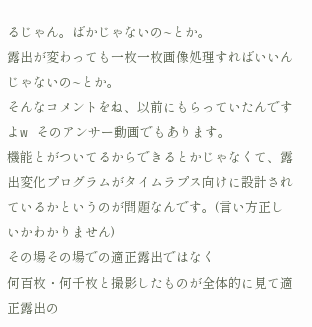るじゃん。ばかじゃないの~とか。
露出が変わっても一枚一枚画像処理すればいいんじゃないの~とか。
そんなコメントをね、以前にもらっていたんですよw そのアンサー動画でもあります。
機能とがついてるからできるとかじゃなくて、露出変化プログラムがタイムラプス向けに設計されているかというのが問題なんです。(言い方正しいかわかりません)
その場その場での適正露出ではなく
何百枚・何千枚と撮影したものが全体的に見て適正露出の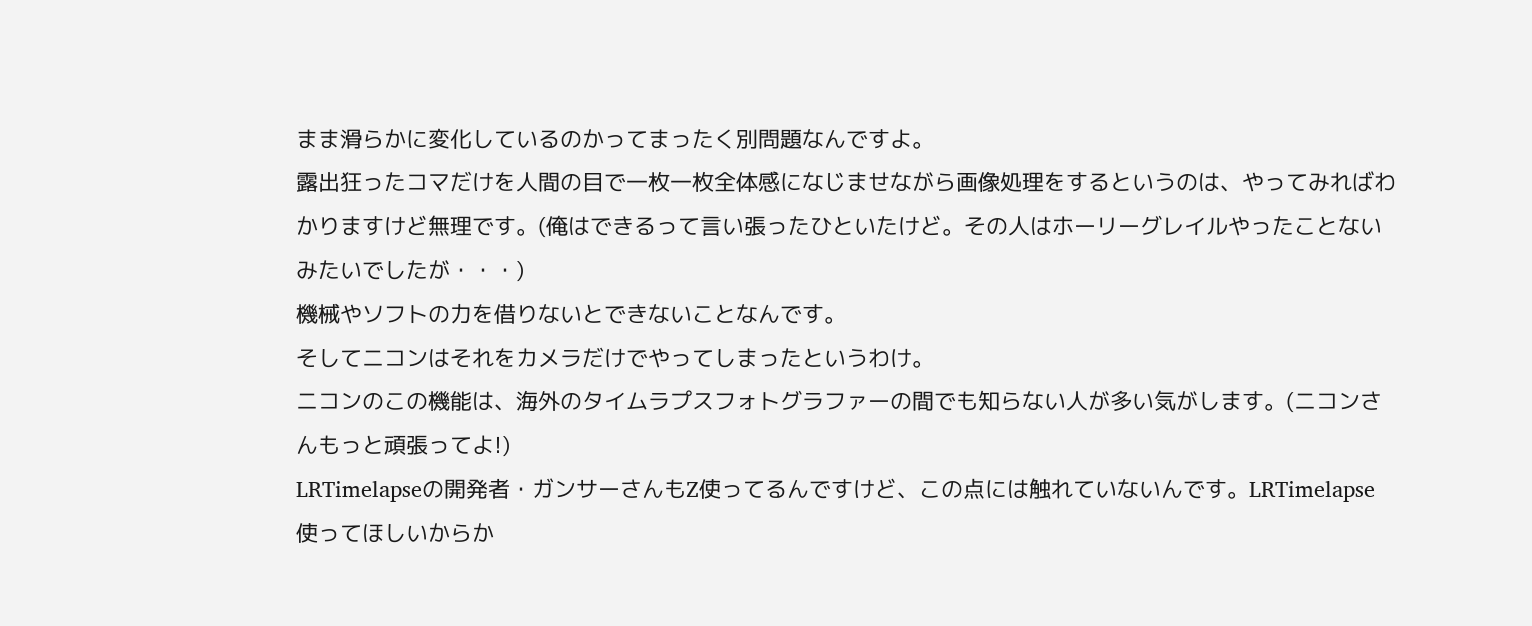まま滑らかに変化しているのかってまったく別問題なんですよ。
露出狂ったコマだけを人間の目で一枚一枚全体感になじませながら画像処理をするというのは、やってみればわかりますけど無理です。(俺はできるって言い張ったひといたけど。その人はホーリーグレイルやったことないみたいでしたが・・・)
機械やソフトの力を借りないとできないことなんです。
そしてニコンはそれをカメラだけでやってしまったというわけ。
ニコンのこの機能は、海外のタイムラプスフォトグラファーの間でも知らない人が多い気がします。(ニコンさんもっと頑張ってよ!)
LRTimelapseの開発者・ガンサーさんもZ使ってるんですけど、この点には触れていないんです。LRTimelapse使ってほしいからか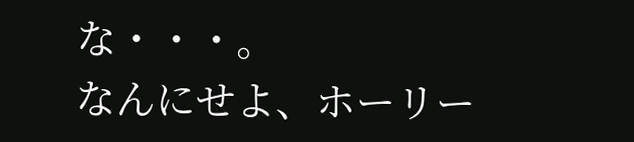な・・・。
なんにせよ、ホーリー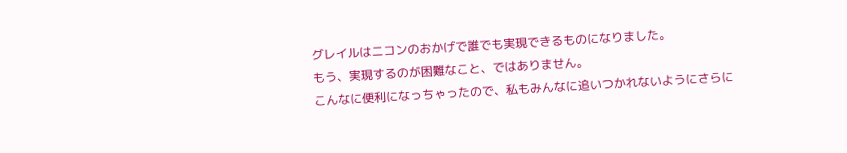グレイルはニコンのおかげで誰でも実現できるものになりました。
もう、実現するのが困難なこと、ではありません。
こんなに便利になっちゃったので、私もみんなに追いつかれないようにさらに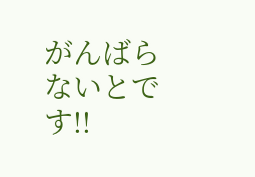がんばらないとです!!